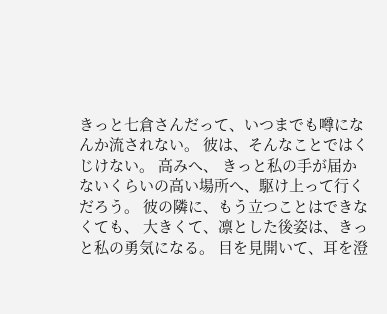きっと七倉さんだって、いつまでも噂になんか流されない。 彼は、そんなことではくじけない。 高みへ、 きっと私の手が届かないくらいの高い場所へ、駆け上って行くだろう。 彼の隣に、もう立つことはできなくても、 大きくて、凛とした後姿は、きっと私の勇気になる。 目を見開いて、耳を澄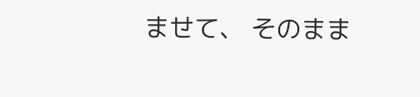ませて、 そのまま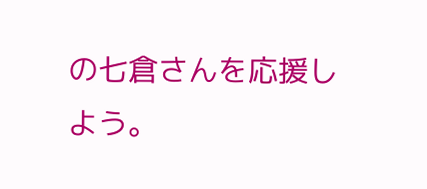の七倉さんを応援しよう。